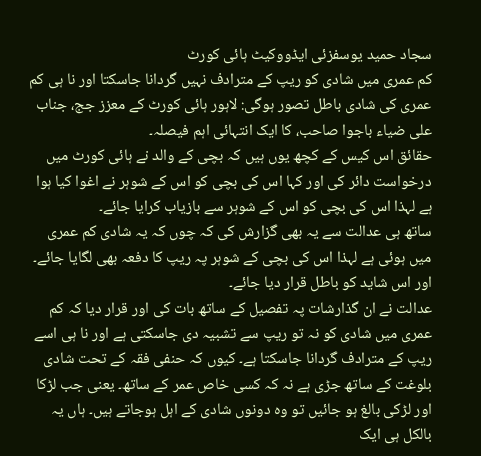سجاد حمید یوسفزئی ایڈووکیٹ ہائی کورٹ
کم عمری میں شادی کو ریپ کے مترادف نہیں گردانا جاسکتا اور نا ہی کم عمری کی شادی باطل تصور ہوگی: لاہور ہائی کورٹ کے معزز جج، جناب علی ضیاء باجوا صاحب، کا ایک انتہائی اہم فیصلہ۔
حقائق اس کیس کے کچھ یوں ہیں کہ بچی کے والد نے ہائی کورٹ میں درخواست دائر کی اور کہا اس کی بچی کو اس کے شوہر نے اغوا کیا ہوا ہے لہذا اس کی بچی کو اس کے شوہر سے بازیاب کرایا جائے۔
ساتھ ہی عدالت سے یہ بھی گزارش کی کہ چوں کہ یہ شادی کم عمری میں ہوئی ہے لہذا اس کی بچی کے شوہر پہ ریپ کا دفعہ بھی لگایا جائے۔ اور اس شاید کو باطل قرار دیا جائے۔
عدالت نے ان گذارشات پہ تفصیل کے ساتھ بات کی اور قرار دیا کہ کم عمری میں شادی کو نہ تو ریپ سے تشبیہ دی جاسکتی ہے اور نا ہی اسے ریپ کے مترادف گردانا جاسکتا ہے۔ کیوں کہ حنفی فقہ کے تحت شادی بلوغت کے ساتھ جڑی ہے نہ کہ کسی خاص عمر کے ساتھ۔ یعنی جب لڑکا اور لڑکی بالغ ہو جائیں تو وہ دونوں شادی کے اہل ہوجاتے ہیں۔ ہاں یہ بالکل ہی ایک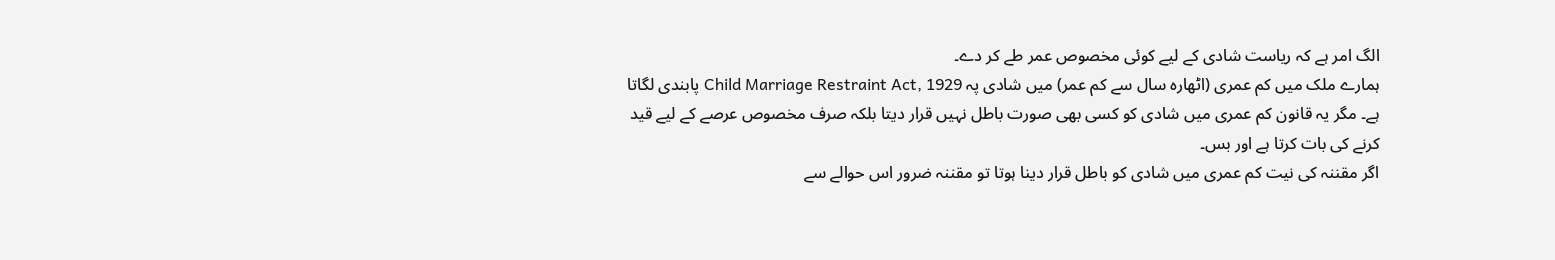الگ امر ہے کہ ریاست شادی کے لیے کوئی مخصوص عمر طے کر دے۔
ہمارے ملک میں کم عمری (اٹھارہ سال سے کم عمر) میں شادی پہ Child Marriage Restraint Act, 1929 پابندی لگاتا ہے۔ مگر یہ قانون کم عمری میں شادی کو کسی بھی صورت باطل نہیں قرار دیتا بلکہ صرف مخصوص عرصے کے لیے قید کرنے کی بات کرتا ہے اور بس۔
اگر مقننہ کی نیت کم عمری میں شادی کو باطل قرار دینا ہوتا تو مقننہ ضرور اس حوالے سے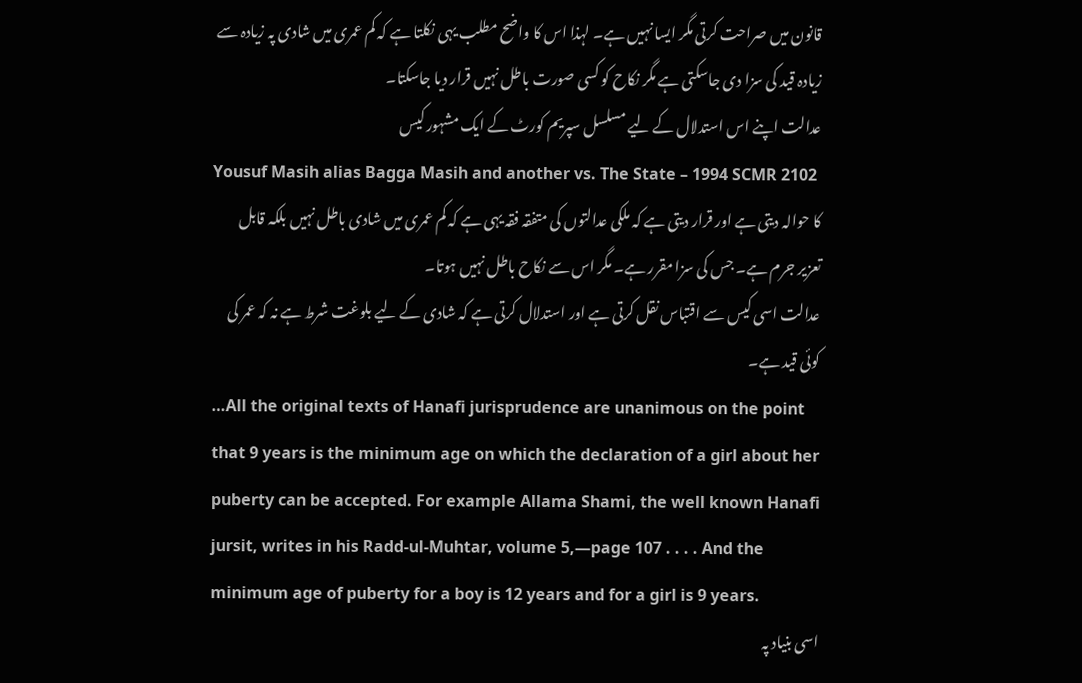قانون میں صراحت کرتی مگر ایسا نہیں ہے۔ لہذا اس کا واضح مطلب یہی نکلتا ہے کہ کم عمری میں شادی پہ زیادہ سے زیادہ قید کی سزا دی جاسکتی ہے مگر نکاح کو کسی صورت باطل نہیں قرار دیا جاسکتا۔
عدالت اپنے اس استدلال کے لیے مسلسل سپریم کورٹ کے ایک مشہور کیس
Yousuf Masih alias Bagga Masih and another vs. The State – 1994 SCMR 2102
کا حوالہ دیتی ہے اور قرار دیتی ہے کہ ملکی عدالتوں کی متفقہ فقہ یہی ہے کہ کم عمری میں شادی باطل نہیں بلکہ قابل تعزیر جرم ہے۔ جس کی سزا مقرر ہے۔ مگر اس سے نکاح باطل نہیں ہوتا۔
عدالت اسی کیس سے اقتباس نقل کرتی ہے اور استدلال کرتی ہے کہ شادی کے لیے بلوغت شرط ہے نہ کہ عمر کی کوئی قید ہے۔
…All the original texts of Hanafi jurisprudence are unanimous on the point that 9 years is the minimum age on which the declaration of a girl about her puberty can be accepted. For example Allama Shami, the well known Hanafi jursit, writes in his Radd-ul-Muhtar, volume 5,—page 107 . . . . And the minimum age of puberty for a boy is 12 years and for a girl is 9 years.
اسی بنیاد پہ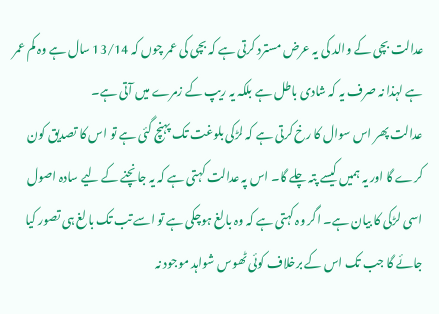عدالت بچی کے والد کی یہ عرض مسترد کرتی ہے کہ بچی کی عمر چوں کہ 13/14 سال ہے وہ کم عمر ہے لہذا نہ صرف یہ کہ شادی باطل ہے بلکہ یہ ریپ کے زمرے میں آتی ہے۔
عدالت پھر اس سوال کا رخ کرتی ہے کہ لڑکی بلوغت تک پہنچ گئی ہے تو اس کا تصدیق کون کرے گا اور یہ ہمیں کیسے پتہ چلے گا۔ اس پہ عدالت کہتی ہے کہ یہ جانچنے کے لیے سادہ اصول اسی لڑکی کا بیان ہے۔ اگر وہ کہتی ہے کہ وہ بالغ ہوچکی ہے تو اسے تب تک بالغ ہی تصور کیا جائے گا جب تک اس کے برخلاف کوئی ٹھوس شواہد موجود نہ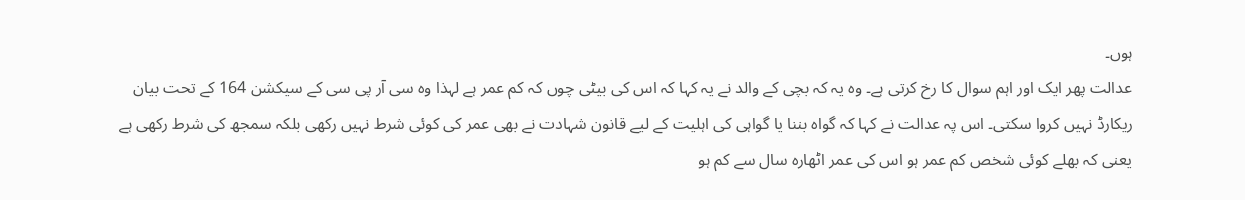ہوں۔
عدالت پھر ایک اور اہم سوال کا رخ کرتی ہے۔ وہ یہ کہ بچی کے والد نے یہ کہا کہ اس کی بیٹی چوں کہ کم عمر ہے لہذا وہ سی آر پی سی کے سیکشن 164 کے تحت بیان ریکارڈ نہیں کروا سکتی۔ اس پہ عدالت نے کہا کہ گواہ بننا یا گواہی کی اہلیت کے لیے قانون شہادت نے بھی عمر کی کوئی شرط نہیں رکھی بلکہ سمجھ کی شرط رکھی ہے یعنی کہ بھلے کوئی شخص کم عمر ہو اس کی عمر اٹھارہ سال سے کم ہو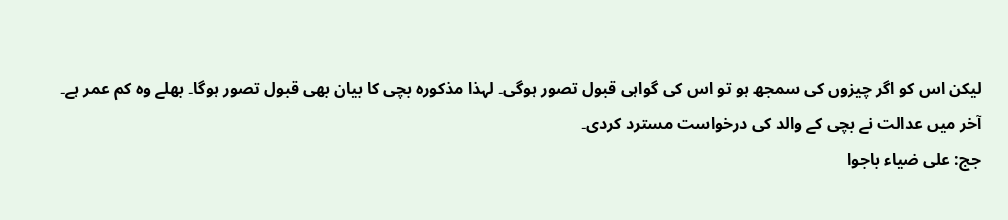لیکن اس کو اگر چیزوں کی سمجھ ہو تو اس کی گواہی قبول تصور ہوگی۔ لہذا مذکورہ بچی کا بیان بھی قبول تصور ہوگا۔ بھلے وہ کم عمر ہے۔
آخر میں عدالت نے بچی کے والد کی درخواست مسترد کردی۔
جج: علی ضیاء باجوا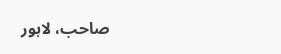صاحب، لاہور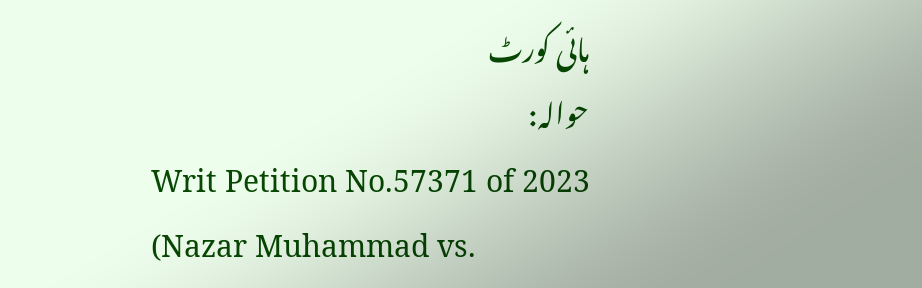ہائی کورٹ
حوالہ:
Writ Petition No.57371 of 2023
(Nazar Muhammad vs.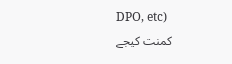DPO, etc)
کمنت کیجے